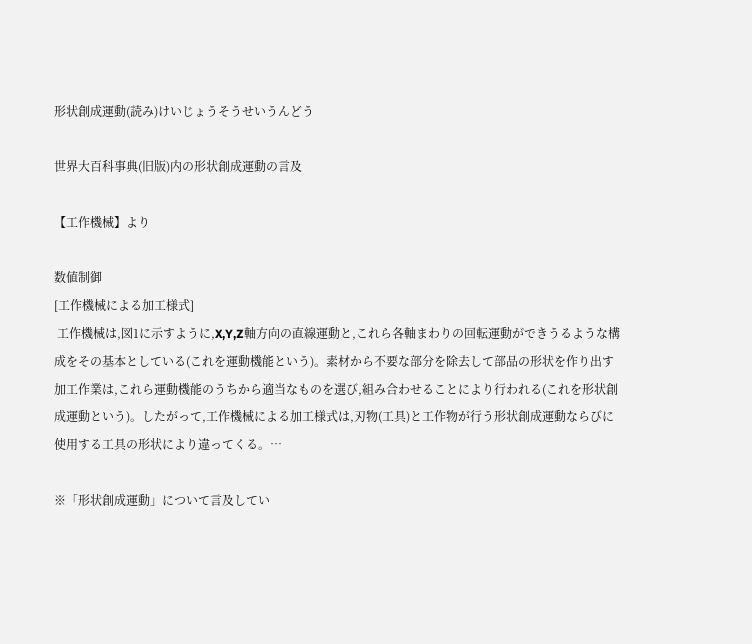形状創成運動(読み)けいじょうそうせいうんどう

世界大百科事典(旧版)内の形状創成運動の言及

【工作機械】より

数値制御
[工作機械による加工様式]
 工作機械は,図1に示すように,X,Y,Z軸方向の直線運動と,これら各軸まわりの回転運動ができうるような構成をその基本としている(これを運動機能という)。素材から不要な部分を除去して部品の形状を作り出す加工作業は,これら運動機能のうちから適当なものを選び,組み合わせることにより行われる(これを形状創成運動という)。したがって,工作機械による加工様式は,刃物(工具)と工作物が行う形状創成運動ならびに使用する工具の形状により違ってくる。…

※「形状創成運動」について言及してい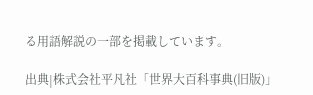る用語解説の一部を掲載しています。

出典|株式会社平凡社「世界大百科事典(旧版)」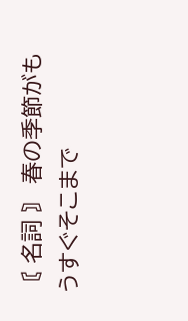〘 名詞 〙 春の季節がもうすぐそこまで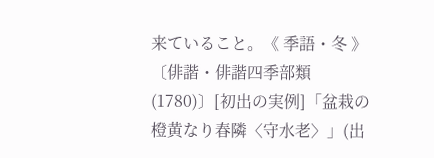来ていること。《 季語・冬 》 〔俳諧・俳諧四季部類(1780)〕[初出の実例]「盆栽の橙黄なり春隣〈守水老〉」(出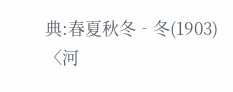典:春夏秋冬‐冬(1903)〈河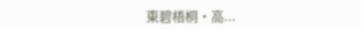東碧梧桐・高...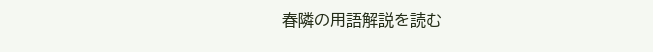春隣の用語解説を読む